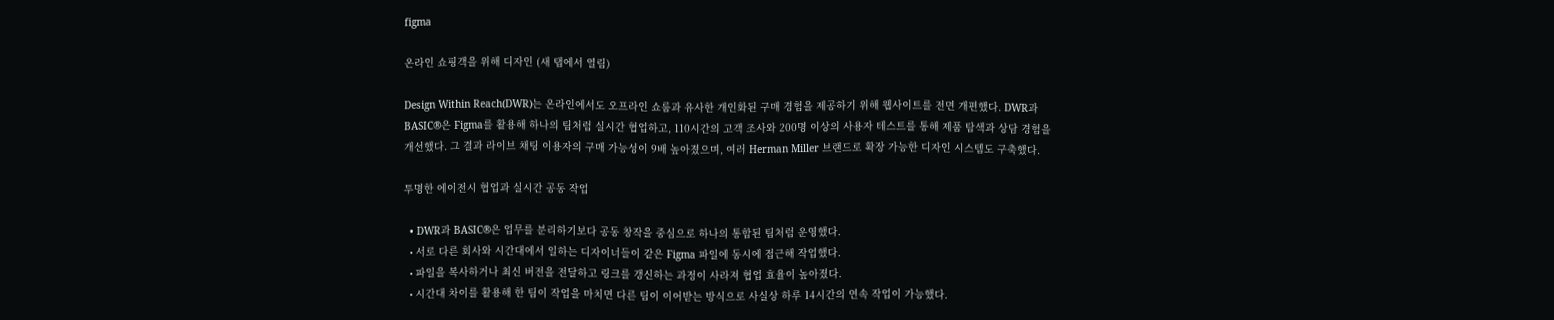figma

온라인 쇼핑객을 위해 디자인 (새 탭에서 열림)

Design Within Reach(DWR)는 온라인에서도 오프라인 쇼룸과 유사한 개인화된 구매 경험을 제공하기 위해 웹사이트를 전면 개편했다. DWR과 BASIC®은 Figma를 활용해 하나의 팀처럼 실시간 협업하고, 110시간의 고객 조사와 200명 이상의 사용자 테스트를 통해 제품 탐색과 상담 경험을 개선했다. 그 결과 라이브 채팅 이용자의 구매 가능성이 9배 높아졌으며, 여러 Herman Miller 브랜드로 확장 가능한 디자인 시스템도 구축했다.

투명한 에이전시 협업과 실시간 공동 작업

  • DWR과 BASIC®은 업무를 분리하기보다 공동 창작을 중심으로 하나의 통합된 팀처럼 운영했다.
  • 서로 다른 회사와 시간대에서 일하는 디자이너들이 같은 Figma 파일에 동시에 접근해 작업했다.
  • 파일을 복사하거나 최신 버전을 전달하고 링크를 갱신하는 과정이 사라져 협업 효율이 높아졌다.
  • 시간대 차이를 활용해 한 팀이 작업을 마치면 다른 팀이 이어받는 방식으로 사실상 하루 14시간의 연속 작업이 가능했다.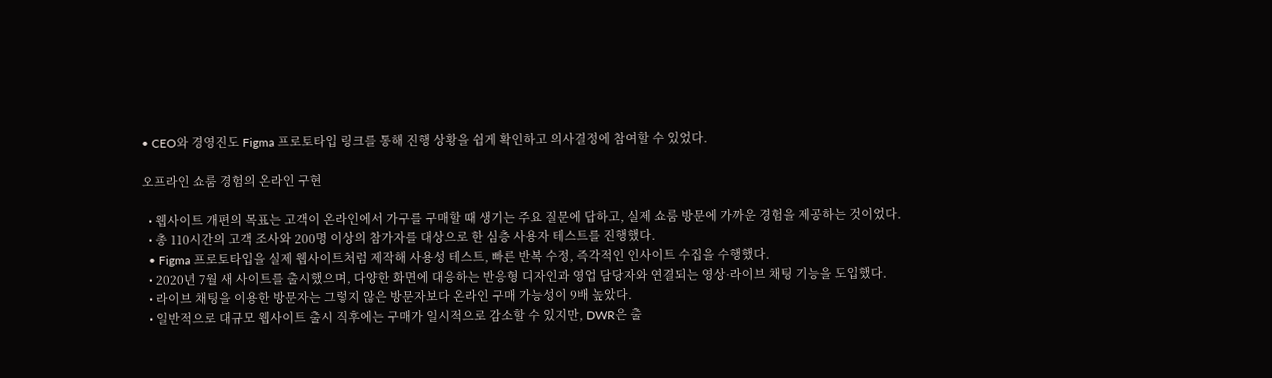• CEO와 경영진도 Figma 프로토타입 링크를 통해 진행 상황을 쉽게 확인하고 의사결정에 참여할 수 있었다.

오프라인 쇼룸 경험의 온라인 구현

  • 웹사이트 개편의 목표는 고객이 온라인에서 가구를 구매할 때 생기는 주요 질문에 답하고, 실제 쇼룸 방문에 가까운 경험을 제공하는 것이었다.
  • 총 110시간의 고객 조사와 200명 이상의 참가자를 대상으로 한 심층 사용자 테스트를 진행했다.
  • Figma 프로토타입을 실제 웹사이트처럼 제작해 사용성 테스트, 빠른 반복 수정, 즉각적인 인사이트 수집을 수행했다.
  • 2020년 7월 새 사이트를 출시했으며, 다양한 화면에 대응하는 반응형 디자인과 영업 담당자와 연결되는 영상·라이브 채팅 기능을 도입했다.
  • 라이브 채팅을 이용한 방문자는 그렇지 않은 방문자보다 온라인 구매 가능성이 9배 높았다.
  • 일반적으로 대규모 웹사이트 출시 직후에는 구매가 일시적으로 감소할 수 있지만, DWR은 출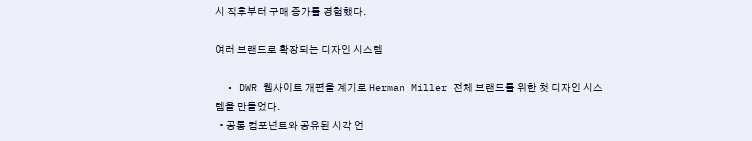시 직후부터 구매 증가를 경험했다.

여러 브랜드로 확장되는 디자인 시스템

  • DWR 웹사이트 개편을 계기로 Herman Miller 전체 브랜드를 위한 첫 디자인 시스템을 만들었다.
  • 공통 컴포넌트와 공유된 시각 언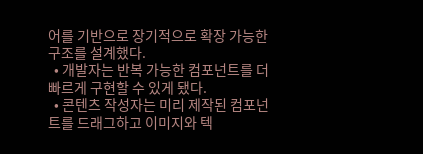어를 기반으로 장기적으로 확장 가능한 구조를 설계했다.
  • 개발자는 반복 가능한 컴포넌트를 더 빠르게 구현할 수 있게 됐다.
  • 콘텐츠 작성자는 미리 제작된 컴포넌트를 드래그하고 이미지와 텍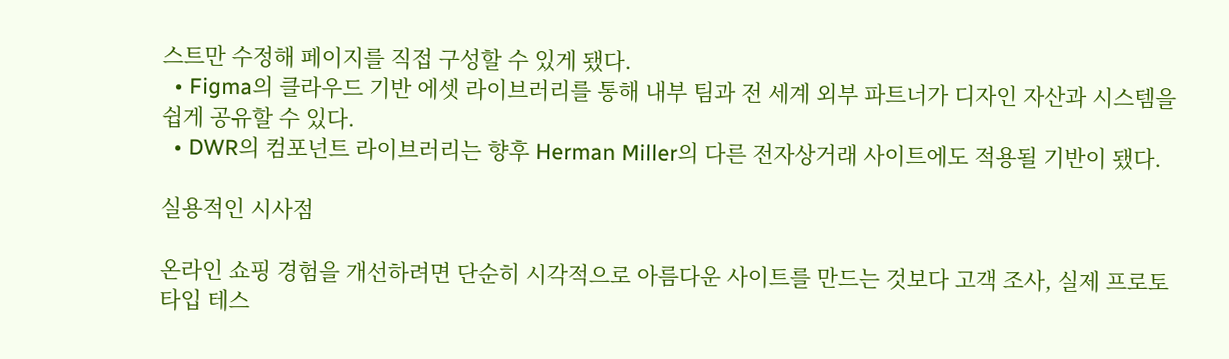스트만 수정해 페이지를 직접 구성할 수 있게 됐다.
  • Figma의 클라우드 기반 에셋 라이브러리를 통해 내부 팀과 전 세계 외부 파트너가 디자인 자산과 시스템을 쉽게 공유할 수 있다.
  • DWR의 컴포넌트 라이브러리는 향후 Herman Miller의 다른 전자상거래 사이트에도 적용될 기반이 됐다.

실용적인 시사점

온라인 쇼핑 경험을 개선하려면 단순히 시각적으로 아름다운 사이트를 만드는 것보다 고객 조사, 실제 프로토타입 테스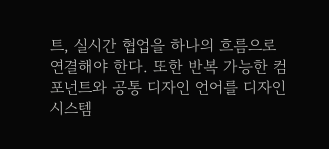트, 실시간 협업을 하나의 흐름으로 연결해야 한다. 또한 반복 가능한 컴포넌트와 공통 디자인 언어를 디자인 시스템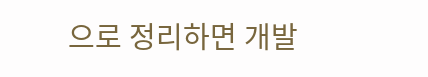으로 정리하면 개발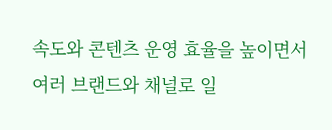속도와 콘텐츠 운영 효율을 높이면서 여러 브랜드와 채널로 일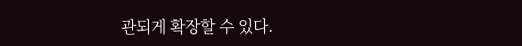관되게 확장할 수 있다.